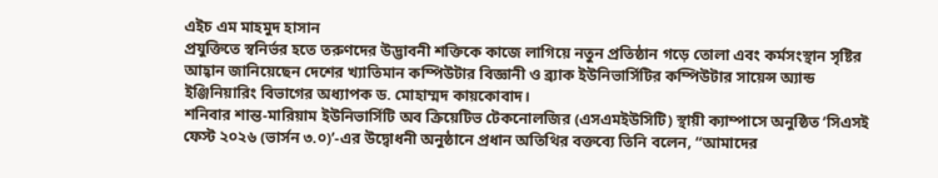এইচ এম মাহমুদ হাসান
প্রযুক্তিতে স্বনির্ভর হতে তরুণদের উদ্ভাবনী শক্তিকে কাজে লাগিয়ে নতুন প্রতিষ্ঠান গড়ে তোলা এবং কর্মসংস্থান সৃষ্টির আহ্বান জানিয়েছেন দেশের খ্যাতিমান কম্পিউটার বিজ্ঞানী ও ব্র্যাক ইউনিভার্সিটির কম্পিউটার সায়েন্স অ্যান্ড ইঞ্জিনিয়ারিং বিভাগের অধ্যাপক ড. মোহাম্মদ কায়কোবাদ।
শনিবার শান্ত-মারিয়াম ইউনিভার্সিটি অব ক্রিয়েটিভ টেকনোলজির (এসএমইউসিটি) স্থায়ী ক্যাম্পাসে অনুষ্ঠিত ‘সিএসই ফেস্ট ২০২৬ (ভার্সন ৩.০)’-এর উদ্বোধনী অনুষ্ঠানে প্রধান অতিথির বক্তব্যে তিনি বলেন, “আমাদের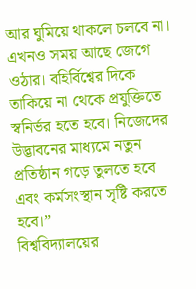আর ঘুমিয়ে থাকলে চলবে না। এখনও সময় আছে জেগে ওঠার। বহির্বিশ্বের দিকে তাকিয়ে না থেকে প্রযুক্তিতে স্বনির্ভর হতে হবে। নিজেদের উদ্ভাবনের মাধ্যমে নতুন প্রতিষ্ঠান গড়ে তুলতে হবে এবং কর্মসংস্থান সৃষ্টি করতে হবে।”
বিশ্ববিদ্যালয়ের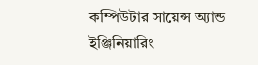কম্পিউটার সায়েন্স অ্যান্ড ইঞ্জিনিয়ারিং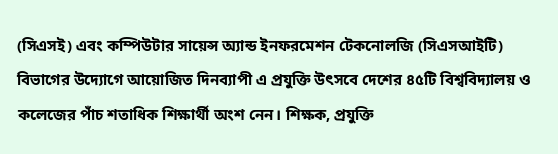(সিএসই) এবং কম্পিউটার সায়েন্স অ্যান্ড ইনফরমেশন টেকনোলজি (সিএসআইটি) বিভাগের উদ্যোগে আয়োজিত দিনব্যাপী এ প্রযুক্তি উৎসবে দেশের ৪৫টি বিশ্ববিদ্যালয় ও কলেজের পাঁচ শতাধিক শিক্ষার্থী অংশ নেন। শিক্ষক, প্রযুক্তি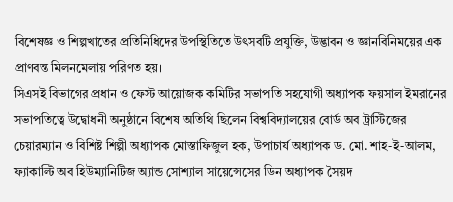বিশেষজ্ঞ ও শিল্পখাতের প্রতিনিধিদের উপস্থিতিতে উৎসবটি প্রযুক্তি, উদ্ভাবন ও জ্ঞানবিনিময়ের এক প্রাণবন্ত মিলনমেলায় পরিণত হয়।
সিএসই বিভাগের প্রধান ও ফেস্ট আয়োজক কমিটির সভাপতি সহযোগী অধ্যাপক ফয়সাল ইমরানের সভাপতিত্বে উদ্বোধনী অনুষ্ঠানে বিশেষ অতিথি ছিলেন বিশ্ববিদ্যালয়ের বোর্ড অব ট্রাস্টিজের চেয়ারম্যান ও বিশিষ্ট শিল্পী অধ্যাপক মোস্তাফিজুল হক, উপাচার্য অধ্যাপক ড. মো. শাহ-ই-আলম, ফ্যাকাল্টি অব হিউম্যানিটিজ অ্যান্ড সোশ্যাল সায়েন্সেসের ডিন অধ্যাপক সৈয়দ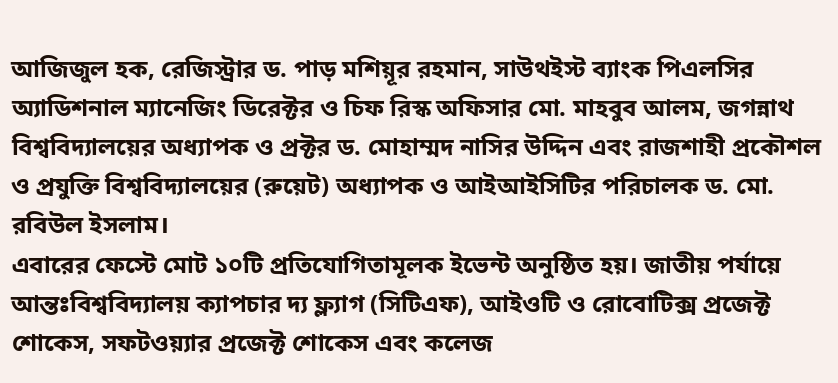আজিজুল হক, রেজিস্ট্রার ড. পাড় মশিয়ূর রহমান, সাউথইস্ট ব্যাংক পিএলসির অ্যাডিশনাল ম্যানেজিং ডিরেক্টর ও চিফ রিস্ক অফিসার মো. মাহবুব আলম, জগন্নাথ বিশ্ববিদ্যালয়ের অধ্যাপক ও প্রক্টর ড. মোহাম্মদ নাসির উদ্দিন এবং রাজশাহী প্রকৌশল ও প্রযুক্তি বিশ্ববিদ্যালয়ের (রুয়েট) অধ্যাপক ও আইআইসিটির পরিচালক ড. মো. রবিউল ইসলাম।
এবারের ফেস্টে মোট ১০টি প্রতিযোগিতামূলক ইভেন্ট অনুষ্ঠিত হয়। জাতীয় পর্যায়ে আন্তঃবিশ্ববিদ্যালয় ক্যাপচার দ্য ফ্ল্যাগ (সিটিএফ), আইওটি ও রোবোটিক্স প্রজেক্ট শোকেস, সফটওয়্যার প্রজেক্ট শোকেস এবং কলেজ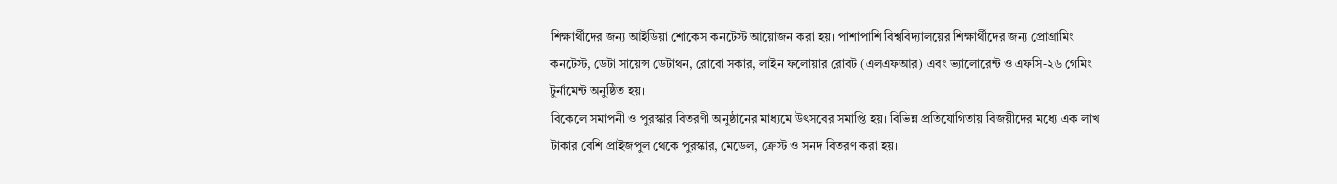শিক্ষার্থীদের জন্য আইডিয়া শোকেস কনটেস্ট আয়োজন করা হয়। পাশাপাশি বিশ্ববিদ্যালয়ের শিক্ষার্থীদের জন্য প্রোগ্রামিং কনটেস্ট, ডেটা সায়েন্স ডেটাথন, রোবো সকার, লাইন ফলোয়ার রোবট (এলএফআর) এবং ভ্যালোরেন্ট ও এফসি-২৬ গেমিং টুর্নামেন্ট অনুষ্ঠিত হয়।
বিকেলে সমাপনী ও পুরস্কার বিতরণী অনুষ্ঠানের মাধ্যমে উৎসবের সমাপ্তি হয়। বিভিন্ন প্রতিযোগিতায় বিজয়ীদের মধ্যে এক লাখ টাকার বেশি প্রাইজপুল থেকে পুরস্কার, মেডেল, ক্রেস্ট ও সনদ বিতরণ করা হয়।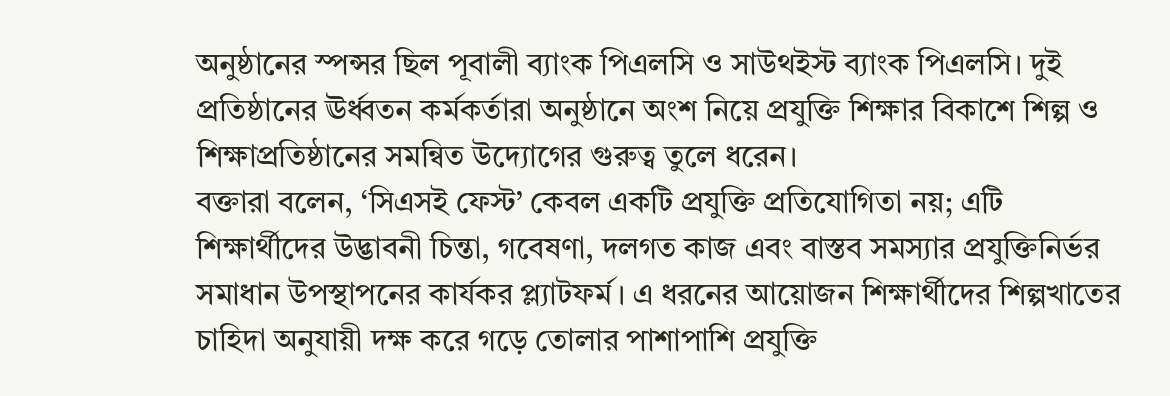অনুষ্ঠানের স্পন্সর ছিল পূবালী ব্যাংক পিএলসি ও সাউথইস্ট ব্যাংক পিএলসি। দুই প্রতিষ্ঠানের ঊর্ধ্বতন কর্মকর্তারা অনুষ্ঠানে অংশ নিয়ে প্রযুক্তি শিক্ষার বিকাশে শিল্প ও শিক্ষাপ্রতিষ্ঠানের সমন্বিত উদ্যোগের গুরুত্ব তুলে ধরেন।
বক্তারা বলেন, ‘সিএসই ফেস্ট’ কেবল একটি প্রযুক্তি প্রতিযোগিতা নয়; এটি শিক্ষার্থীদের উদ্ভাবনী চিন্তা, গবেষণা, দলগত কাজ এবং বাস্তব সমস্যার প্রযুক্তিনির্ভর সমাধান উপস্থাপনের কার্যকর প্ল্যাটফর্ম। এ ধরনের আয়োজন শিক্ষার্থীদের শিল্পখাতের চাহিদা অনুযায়ী দক্ষ করে গড়ে তোলার পাশাপাশি প্রযুক্তি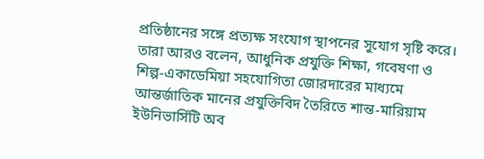প্রতিষ্ঠানের সঙ্গে প্রত্যক্ষ সংযোগ স্থাপনের সুযোগ সৃষ্টি করে।
তারা আরও বলেন, আধুনিক প্রযুক্তি শিক্ষা, গবেষণা ও শিল্প-একাডেমিয়া সহযোগিতা জোরদারের মাধ্যমে আন্তর্জাতিক মানের প্রযুক্তিবিদ তৈরিতে শান্ত-মারিয়াম ইউনিভার্সিটি অব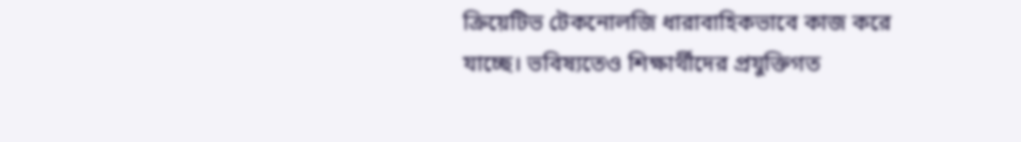ক্রিয়েটিভ টেকনোলজি ধারাবাহিকভাবে কাজ করে যাচ্ছে। ভবিষ্যতেও শিক্ষার্থীদের প্রযুক্তিগত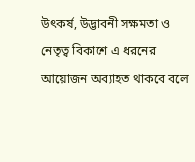উৎকর্ষ, উদ্ভাবনী সক্ষমতা ও নেতৃত্ব বিকাশে এ ধরনের আয়োজন অব্যাহত থাকবে বলে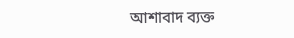আশাবাদ ব্যক্ত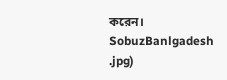করেন।
SobuzBanlgadesh
.jpg)